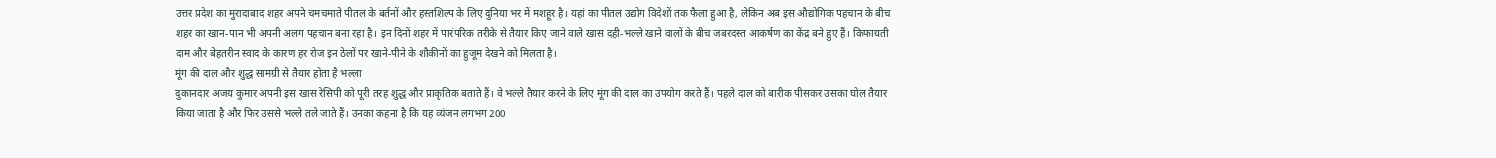उत्तर प्रदेश का मुरादाबाद शहर अपने चमचमाते पीतल के बर्तनों और हस्तशिल्प के लिए दुनिया भर में मशहूर है। यहां का पीतल उद्योग विदेशों तक फैला हुआ है, लेकिन अब इस औद्योगिक पहचान के बीच शहर का खान-पान भी अपनी अलग पहचान बना रहा है। इन दिनों शहर में पारंपरिक तरीके से तैयार किए जाने वाले खास दही-भल्ले खाने वालों के बीच जबरदस्त आकर्षण का केंद्र बने हुए हैं। किफायती दाम और बेहतरीन स्वाद के कारण हर रोज इन ठेलों पर खाने-पीने के शौकीनों का हुजूम देखने को मिलता है।
मूंग की दाल और शुद्ध सामग्री से तैयार होता है भल्ला
दुकानदार अजय कुमार अपनी इस खास रेसिपी को पूरी तरह शुद्ध और प्राकृतिक बताते हैं। वे भल्ले तैयार करने के लिए मूंग की दाल का उपयोग करते हैं। पहले दाल को बारीक पीसकर उसका घोल तैयार किया जाता है और फिर उससे भल्ले तले जाते हैं। उनका कहना है कि यह व्यंजन लगभग 200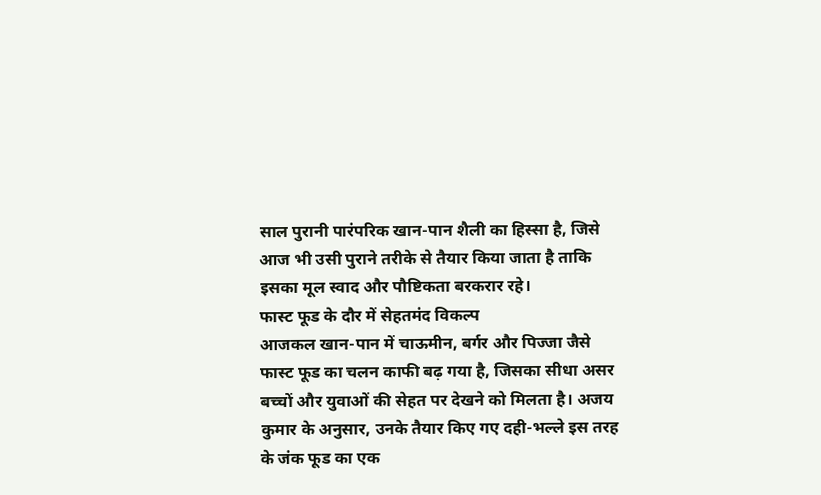साल पुरानी पारंपरिक खान-पान शैली का हिस्सा है, जिसे आज भी उसी पुराने तरीके से तैयार किया जाता है ताकि इसका मूल स्वाद और पौष्टिकता बरकरार रहे।
फास्ट फूड के दौर में सेहतमंद विकल्प
आजकल खान-पान में चाऊमीन, बर्गर और पिज्जा जैसे फास्ट फूड का चलन काफी बढ़ गया है, जिसका सीधा असर बच्चों और युवाओं की सेहत पर देखने को मिलता है। अजय कुमार के अनुसार, उनके तैयार किए गए दही-भल्ले इस तरह के जंक फूड का एक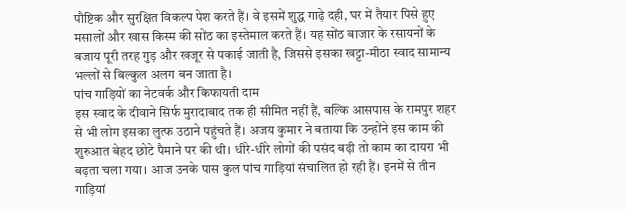पौष्टिक और सुरक्षित विकल्प पेश करते हैं। वे इसमें शुद्ध गाढ़े दही, घर में तैयार पिसे हुए मसालों और खास किस्म की सोंठ का इस्तेमाल करते हैं। यह सोंठ बाजार के रसायनों के बजाय पूरी तरह गुड़ और खजूर से पकाई जाती है, जिससे इसका खट्टा-मीठा स्वाद सामान्य भल्लों से बिल्कुल अलग बन जाता है।
पांच गाड़ियों का नेटवर्क और किफायती दाम
इस स्वाद के दीवाने सिर्फ मुरादाबाद तक ही सीमित नहीं हैं, बल्कि आसपास के रामपुर शहर से भी लोग इसका लुत्फ उठाने पहुंचते हैं। अजय कुमार ने बताया कि उन्होंने इस काम की शुरुआत बेहद छोटे पैमाने पर की थी। धीरे-धीरे लोगों की पसंद बढ़ी तो काम का दायरा भी बढ़ता चला गया। आज उनके पास कुल पांच गाड़ियां संचालित हो रही हैं। इनमें से तीन गाड़ियां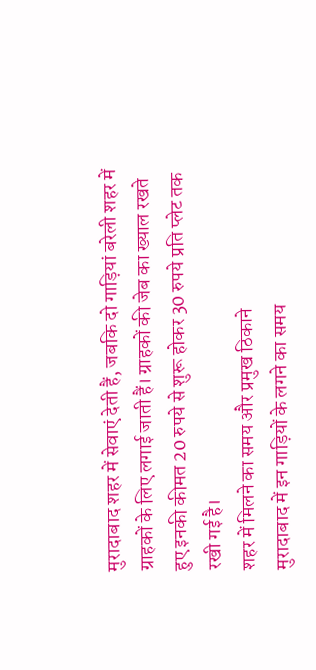मुरादाबाद शहर में सेवाएं देती हैं, जबकि दो गाड़ियां बरेली शहर में ग्राहकों के लिए लगाई जाती हैं। ग्राहकों की जेब का ख्याल रखते हुए इनकी कीमत 20 रुपये से शुरू होकर 30 रुपये प्रति प्लेट तक रखी गई है।
शहर में मिलने का समय और प्रमुख ठिकाने
मुरादाबाद में इन गाड़ियों के लगने का समय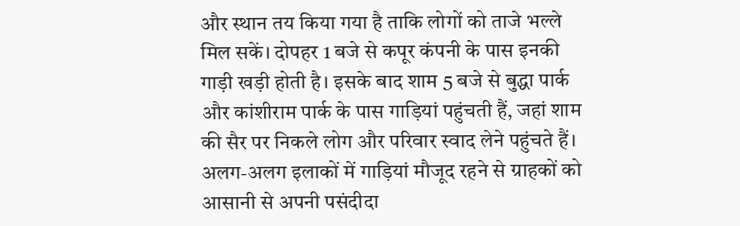और स्थान तय किया गया है ताकि लोगों को ताजे भल्ले मिल सकें। दोपहर 1 बजे से कपूर कंपनी के पास इनकी गाड़ी खड़ी होती है। इसके बाद शाम 5 बजे से बुद्धा पार्क और कांशीराम पार्क के पास गाड़ियां पहुंचती हैं, जहां शाम की सैर पर निकले लोग और परिवार स्वाद लेने पहुंचते हैं। अलग-अलग इलाकों में गाड़ियां मौजूद रहने से ग्राहकों को आसानी से अपनी पसंदीदा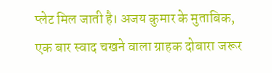प्लेट मिल जाती है। अजय कुमार के मुताबिक, एक बार स्वाद चखने वाला ग्राहक दोबारा जरूर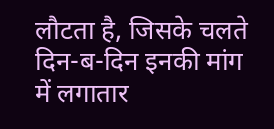लौटता है, जिसके चलते दिन-ब-दिन इनकी मांग में लगातार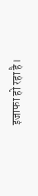इजाफा हो रहा है।